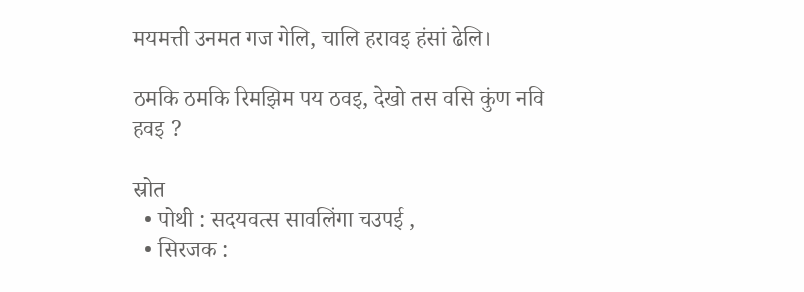मयमत्ती उनमत गज गेलि, चालि हरावइ हंसां ढेलि।

ठमकि ठमकि रिमझिम पय ठवइ, देखो तस वसि कुंण नवि हवइ ?

स्रोत
  • पोथी : सदयवत्स सावलिंगा चउपई ,
  • सिरजक :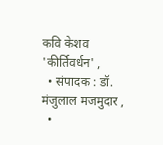कवि केशव 'कीर्तिवर्धन' ,
  • संपादक : डॉ. मंजुलाल मजमुदार ,
  •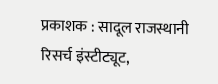प्रकाशक : सादूल राजस्थानी रिसर्च इंस्टीट्यूट,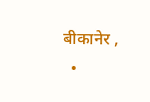बीकानेर ,
  •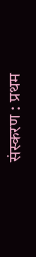संस्करण : प्रथम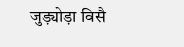जुड़्योड़ा विसै